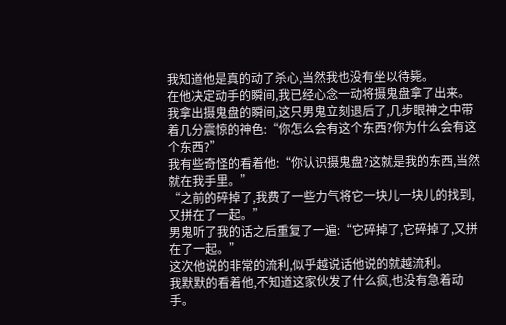我知道他是真的动了杀心,当然我也没有坐以待毙。
在他决定动手的瞬间,我已经心念一动将摄鬼盘拿了出来。
我拿出摄鬼盘的瞬间,这只男鬼立刻退后了,几步眼神之中带着几分震惊的神色:“你怎么会有这个东西?你为什么会有这个东西?”
我有些奇怪的看着他:“你认识摄鬼盘?这就是我的东西,当然就在我手里。”
“之前的碎掉了,我费了一些力气将它一块儿一块儿的找到,又拼在了一起。”
男鬼听了我的话之后重复了一遍:“它碎掉了,它碎掉了,又拼在了一起。”
这次他说的非常的流利,似乎越说话他说的就越流利。
我默默的看着他,不知道这家伙发了什么疯,也没有急着动手。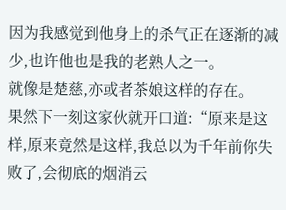因为我感觉到他身上的杀气正在逐渐的减少,也许他也是我的老熟人之一。
就像是楚慈,亦或者茶娘这样的存在。
果然下一刻这家伙就开口道:“原来是这样,原来竟然是这样,我总以为千年前你失败了,会彻底的烟消云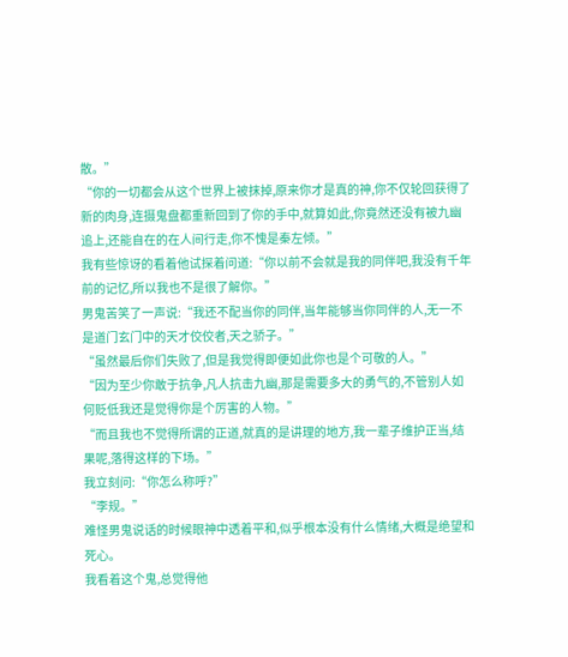散。”
“你的一切都会从这个世界上被抹掉,原来你才是真的神,你不仅轮回获得了新的肉身,连摄鬼盘都重新回到了你的手中,就算如此,你竟然还没有被九幽追上,还能自在的在人间行走,你不愧是秦左倾。”
我有些惊讶的看着他试探着问道:“你以前不会就是我的同伴吧,我没有千年前的记忆,所以我也不是很了解你。”
男鬼苦笑了一声说:“我还不配当你的同伴,当年能够当你同伴的人,无一不是道门玄门中的天才佼佼者,天之骄子。”
“虽然最后你们失败了,但是我觉得即便如此你也是个可敬的人。”
“因为至少你敢于抗争,凡人抗击九幽,那是需要多大的勇气的,不管别人如何贬低我还是觉得你是个厉害的人物。”
“而且我也不觉得所谓的正道,就真的是讲理的地方,我一辈子维护正当,结果呢,落得这样的下场。”
我立刻问:“你怎么称呼?”
“李规。”
难怪男鬼说话的时候眼神中透着平和,似乎根本没有什么情绪,大概是绝望和死心。
我看着这个鬼,总觉得他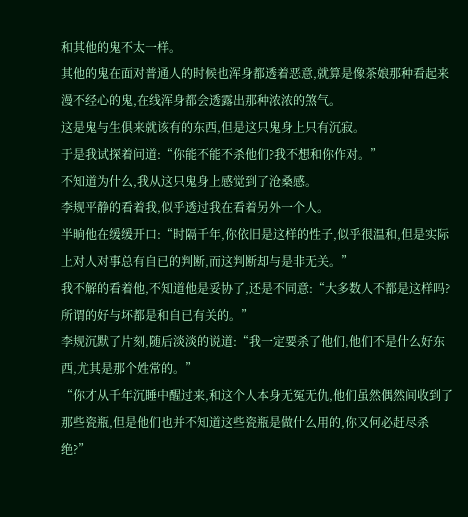和其他的鬼不太一样。
其他的鬼在面对普通人的时候也浑身都透着恶意,就算是像茶娘那种看起来漫不经心的鬼,在线浑身都会透露出那种浓浓的煞气。
这是鬼与生俱来就该有的东西,但是这只鬼身上只有沉寂。
于是我试探着问道:“你能不能不杀他们?我不想和你作对。”
不知道为什么,我从这只鬼身上感觉到了沧桑感。
李规平静的看着我,似乎透过我在看着另外一个人。
半晌他在缓缓开口:“时隔千年,你依旧是这样的性子,似乎很温和,但是实际上对人对事总有自已的判断,而这判断却与是非无关。”
我不解的看着他,不知道他是妥协了,还是不同意:“大多数人不都是这样吗?所谓的好与坏都是和自已有关的。”
李规沉默了片刻,随后淡淡的说道:“我一定要杀了他们,他们不是什么好东西,尤其是那个姓常的。”
“你才从千年沉睡中醒过来,和这个人本身无冤无仇,他们虽然偶然间收到了那些瓷瓶,但是他们也并不知道这些瓷瓶是做什么用的,你又何必赶尽杀绝?”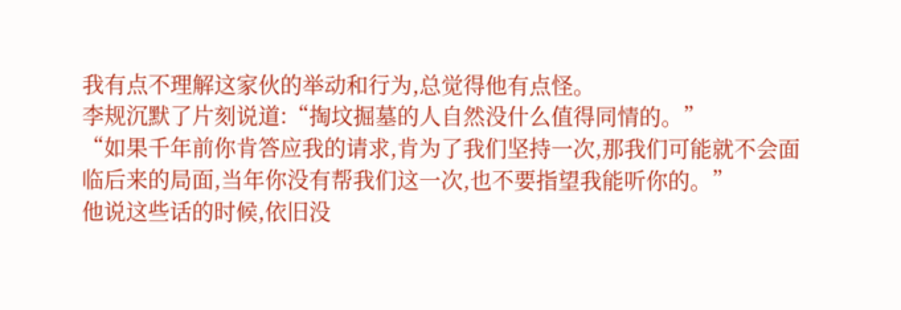我有点不理解这家伙的举动和行为,总觉得他有点怪。
李规沉默了片刻说道:“掏坟掘墓的人自然没什么值得同情的。”
“如果千年前你肯答应我的请求,肯为了我们坚持一次,那我们可能就不会面临后来的局面,当年你没有帮我们这一次,也不要指望我能听你的。”
他说这些话的时候,依旧没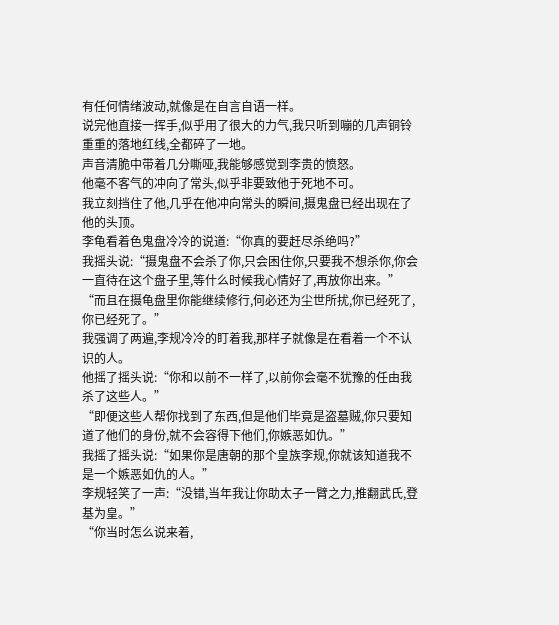有任何情绪波动,就像是在自言自语一样。
说完他直接一挥手,似乎用了很大的力气,我只听到嘣的几声铜铃重重的落地红线,全都碎了一地。
声音清脆中带着几分嘶哑,我能够感觉到李贵的愤怒。
他毫不客气的冲向了常头,似乎非要致他于死地不可。
我立刻挡住了他,几乎在他冲向常头的瞬间,摄鬼盘已经出现在了他的头顶。
李龟看着色鬼盘冷冷的说道:“你真的要赶尽杀绝吗?”
我摇头说:“摄鬼盘不会杀了你,只会困住你,只要我不想杀你,你会一直待在这个盘子里,等什么时候我心情好了,再放你出来。”
“而且在摄龟盘里你能继续修行,何必还为尘世所扰,你已经死了,你已经死了。”
我强调了两遍,李规冷冷的盯着我,那样子就像是在看着一个不认识的人。
他摇了摇头说:“你和以前不一样了,以前你会毫不犹豫的任由我杀了这些人。”
“即便这些人帮你找到了东西,但是他们毕竟是盗墓贼,你只要知道了他们的身份,就不会容得下他们,你嫉恶如仇。”
我摇了摇头说:“如果你是唐朝的那个皇族李规,你就该知道我不是一个嫉恶如仇的人。”
李规轻笑了一声:“没错,当年我让你助太子一臂之力,推翻武氏,登基为皇。”
“你当时怎么说来着,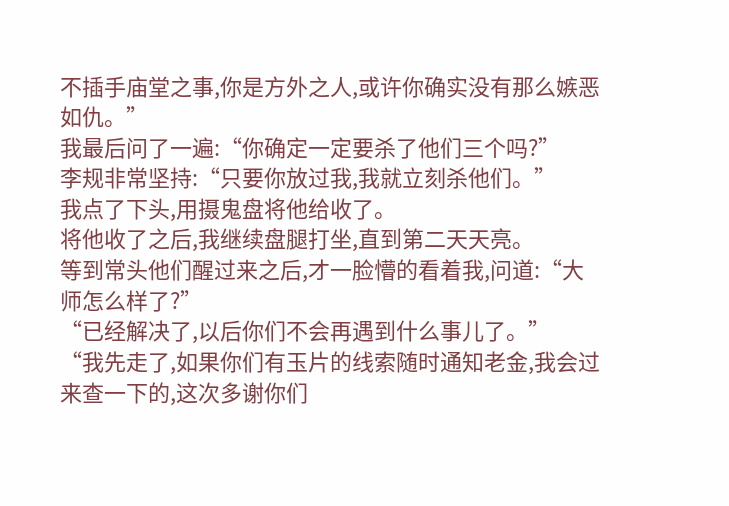不插手庙堂之事,你是方外之人,或许你确实没有那么嫉恶如仇。”
我最后问了一遍:“你确定一定要杀了他们三个吗?”
李规非常坚持:“只要你放过我,我就立刻杀他们。”
我点了下头,用摄鬼盘将他给收了。
将他收了之后,我继续盘腿打坐,直到第二天天亮。
等到常头他们醒过来之后,才一脸懵的看着我,问道:“大师怎么样了?”
“已经解决了,以后你们不会再遇到什么事儿了。”
“我先走了,如果你们有玉片的线索随时通知老金,我会过来查一下的,这次多谢你们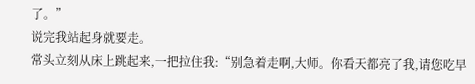了。”
说完我站起身就要走。
常头立刻从床上跳起来,一把拉住我:“别急着走啊,大师。你看天都亮了我,请您吃早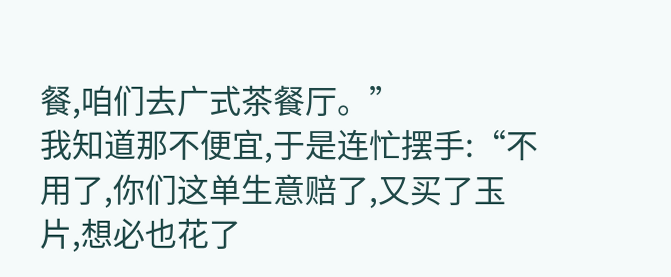餐,咱们去广式茶餐厅。”
我知道那不便宜,于是连忙摆手:“不用了,你们这单生意赔了,又买了玉片,想必也花了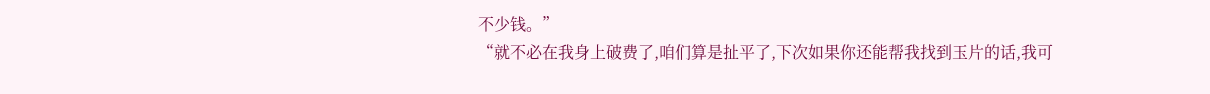不少钱。”
“就不必在我身上破费了,咱们算是扯平了,下次如果你还能帮我找到玉片的话,我可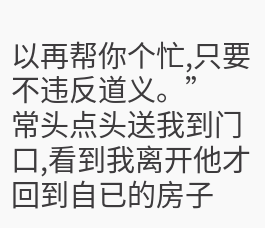以再帮你个忙,只要不违反道义。”
常头点头送我到门口,看到我离开他才回到自已的房子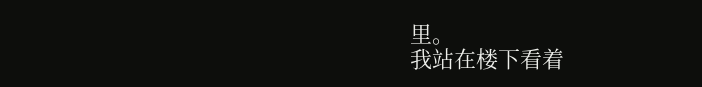里。
我站在楼下看着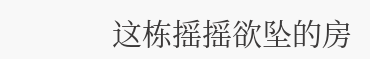这栋摇摇欲坠的房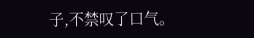子,不禁叹了口气。